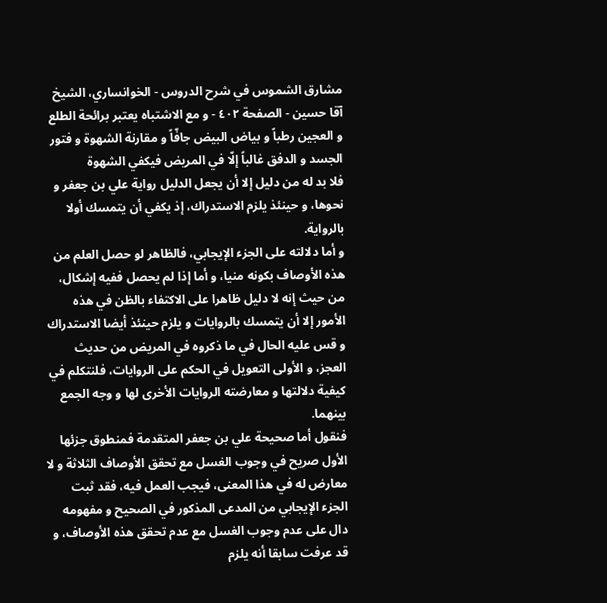مشارق الشموس في شرح الدروس - الخوانساري، الشيخ آقا حسين - الصفحة ٤٠٢ - و مع الاشتباه يعتبر برائحة الطلع و العجين رطباً و بياض البيض جافّاً و مقارنة الشهوة و فتور الجسد و الدفق غالباً إلّا في المريض فيكفي الشهوة
فلا بد له من دليل إلا أن يجعل الدليل رواية علي بن جعفر و نحوها، و حينئذ يلزم الاستدراك، إذ يكفي أن يتمسك أولا بالرواية.
و أما دلالته على الجزء الإيجابي، فالظاهر لو حصل العلم من هذه الأوصاف بكونه منيا، و أما إذا لم يحصل ففيه إشكال، من حيث إنه لا دليل ظاهرا على الاكتفاء بالظن في هذه الأمور إلا أن يتمسك بالروايات و يلزم حينئذ أيضا الاستدراك و قس عليه الحال في ما ذكروه في المريض من حديث العجز، و الأولى التعويل في الحكم على الروايات، فلنتكلم في كيفية دلالتها و معارضته الروايات الأخرى لها و وجه الجمع بينهما.
فنقول أما صحيحة علي بن جعفر المتقدمة فمنطوق جزئها الأول صريح في وجوب الغسل مع تحقق الأوصاف الثلاثة و لا معارض له في هذا المعنى، فيجب العمل فيه، فقد ثبت الجزء الإيجابي من المدعى المذكور في الصحيح و مفهومه دال على عدم وجوب الغسل مع عدم تحقق هذه الأوصاف، و قد عرفت سابقا أنه يلزم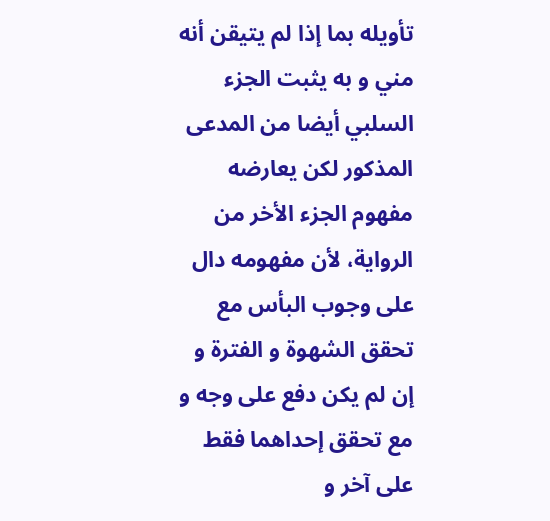تأويله بما إذا لم يتيقن أنه مني و به يثبت الجزء السلبي أيضا من المدعى المذكور لكن يعارضه مفهوم الجزء الأخر من الرواية، لأن مفهومه دال على وجوب البأس مع تحقق الشهوة و الفترة و إن لم يكن دفع على وجه و مع تحقق إحداهما فقط على آخر و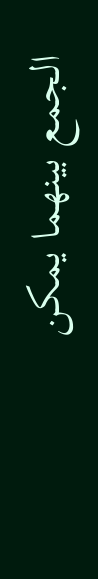الجمع بينهما يمكن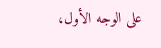على الوجه الأول،